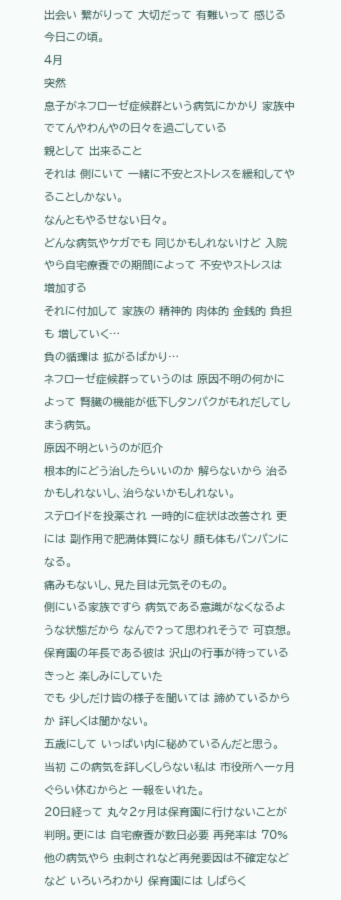出会い 繋がりって 大切だって 有難いって 感じる今日この頃。
4月
突然
息子がネフローゼ症候群という病気にかかり 家族中でてんやわんやの日々を過ごしている
親として 出来ること
それは 側にいて 一緒に不安とストレスを緩和してやることしかない。
なんともやるせない日々。
どんな病気やケガでも 同じかもしれないけど 入院やら自宅療養での期間によって 不安やストレスは 増加する
それに付加して 家族の 精神的 肉体的 金銭的 負担も 増していく…
負の循環は 拡がるばかり…
ネフローゼ症候群っていうのは 原因不明の何かによって 腎臓の機能が低下しタンパクがもれだしてしまう病気。
原因不明というのが厄介
根本的にどう治したらいいのか 解らないから 治るかもしれないし、治らないかもしれない。
ステロイドを投薬され 一時的に症状は改善され 更には 副作用で肥満体質になり 顔も体もパンパンになる。
痛みもないし、見た目は元気そのもの。
側にいる家族ですら 病気である意識がなくなるような状態だから なんで?って思われそうで 可哀想。
保育園の年長である彼は 沢山の行事が待っている きっと 楽しみにしていた
でも 少しだけ皆の様子を聞いては 諦めているからか 詳しくは聞かない。
五歳にして いっぱい内に秘めているんだと思う。
当初 この病気を詳しくしらない私は 市役所へ一ヶ月ぐらい休むからと 一報をいれた。
20日経って 丸々2ヶ月は保育園に行けないことが判明。更には 自宅療養が数日必要 再発率は 70% 他の病気やら 虫刺されなど再発要因は不確定などなど いろいろわかり 保育園には しばらく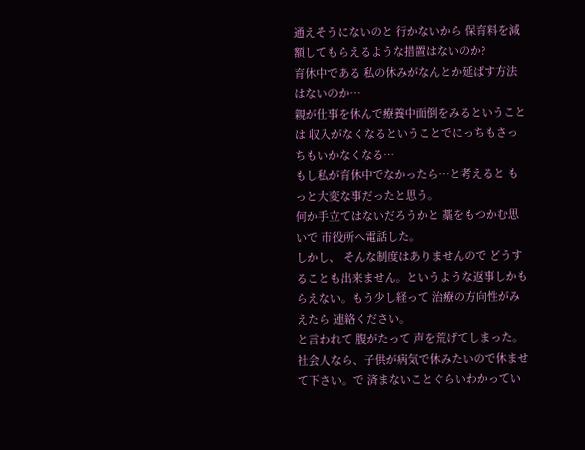通えそうにないのと 行かないから 保育料を減額してもらえるような措置はないのか?
育休中である 私の休みがなんとか延ばす方法はないのか…
親が仕事を休んで療養中面倒をみるということは 収入がなくなるということでにっちもさっちもいかなくなる…
もし私が育休中でなかったら…と考えると もっと大変な事だったと思う。
何か手立てはないだろうかと 藁をもつかむ思いで 市役所へ電話した。
しかし、 そんな制度はありませんので どうすることも出来ません。というような返事しかもらえない。もう少し経って 治療の方向性がみえたら 連絡ください。
と言われて 腹がたって 声を荒げてしまった。
社会人なら、子供が病気で休みたいので休ませて下さい。で 済まないことぐらいわかってい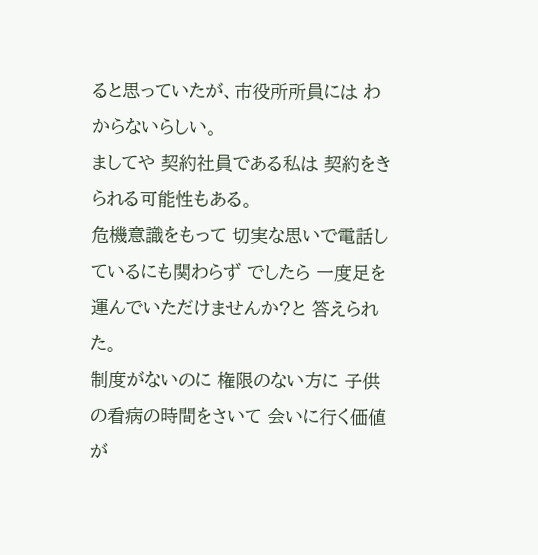ると思っていたが、市役所所員には わからないらしい。
ましてや 契約社員である私は 契約をきられる可能性もある。
危機意識をもって 切実な思いで電話しているにも関わらず でしたら 一度足を運んでいただけませんか?と 答えられた。
制度がないのに 権限のない方に 子供の看病の時間をさいて 会いに行く価値が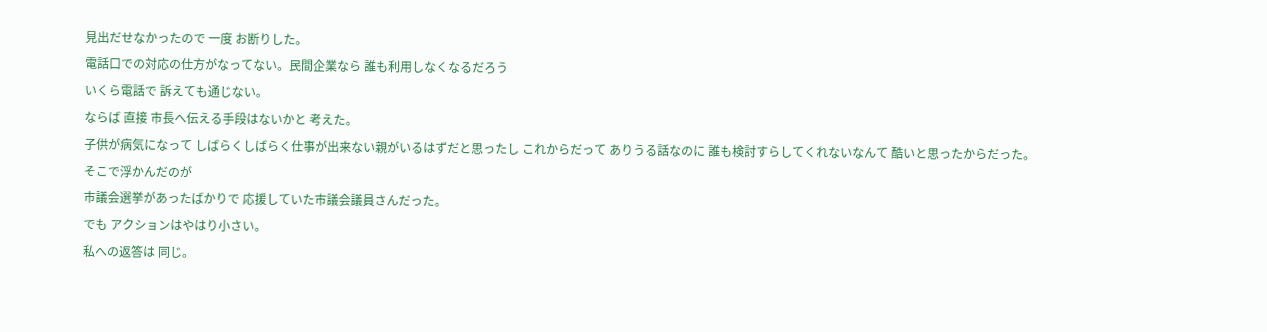見出だせなかったので 一度 お断りした。
電話口での対応の仕方がなってない。民間企業なら 誰も利用しなくなるだろう
いくら電話で 訴えても通じない。
ならば 直接 市長へ伝える手段はないかと 考えた。
子供が病気になって しばらくしばらく仕事が出来ない親がいるはずだと思ったし これからだって ありうる話なのに 誰も検討すらしてくれないなんて 酷いと思ったからだった。
そこで浮かんだのが
市議会選挙があったばかりで 応援していた市議会議員さんだった。
でも アクションはやはり小さい。
私への返答は 同じ。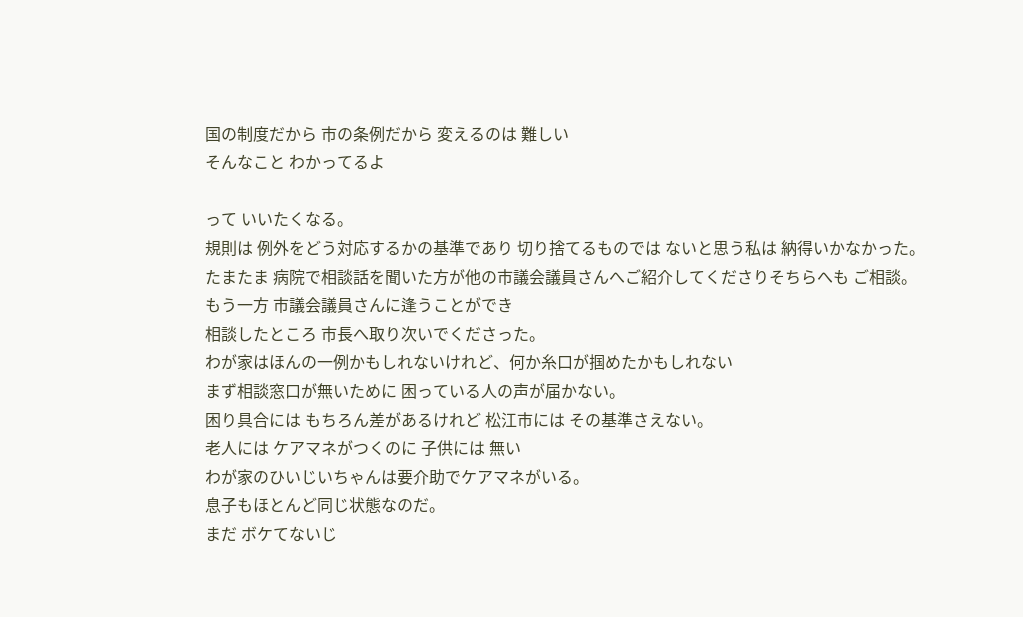国の制度だから 市の条例だから 変えるのは 難しい
そんなこと わかってるよ

って いいたくなる。
規則は 例外をどう対応するかの基準であり 切り捨てるものでは ないと思う私は 納得いかなかった。
たまたま 病院で相談話を聞いた方が他の市議会議員さんへご紹介してくださりそちらへも ご相談。
もう一方 市議会議員さんに逢うことができ
相談したところ 市長へ取り次いでくださった。
わが家はほんの一例かもしれないけれど、何か糸口が掴めたかもしれない
まず相談窓口が無いために 困っている人の声が届かない。
困り具合には もちろん差があるけれど 松江市には その基準さえない。
老人には ケアマネがつくのに 子供には 無い
わが家のひいじいちゃんは要介助でケアマネがいる。
息子もほとんど同じ状態なのだ。
まだ ボケてないじ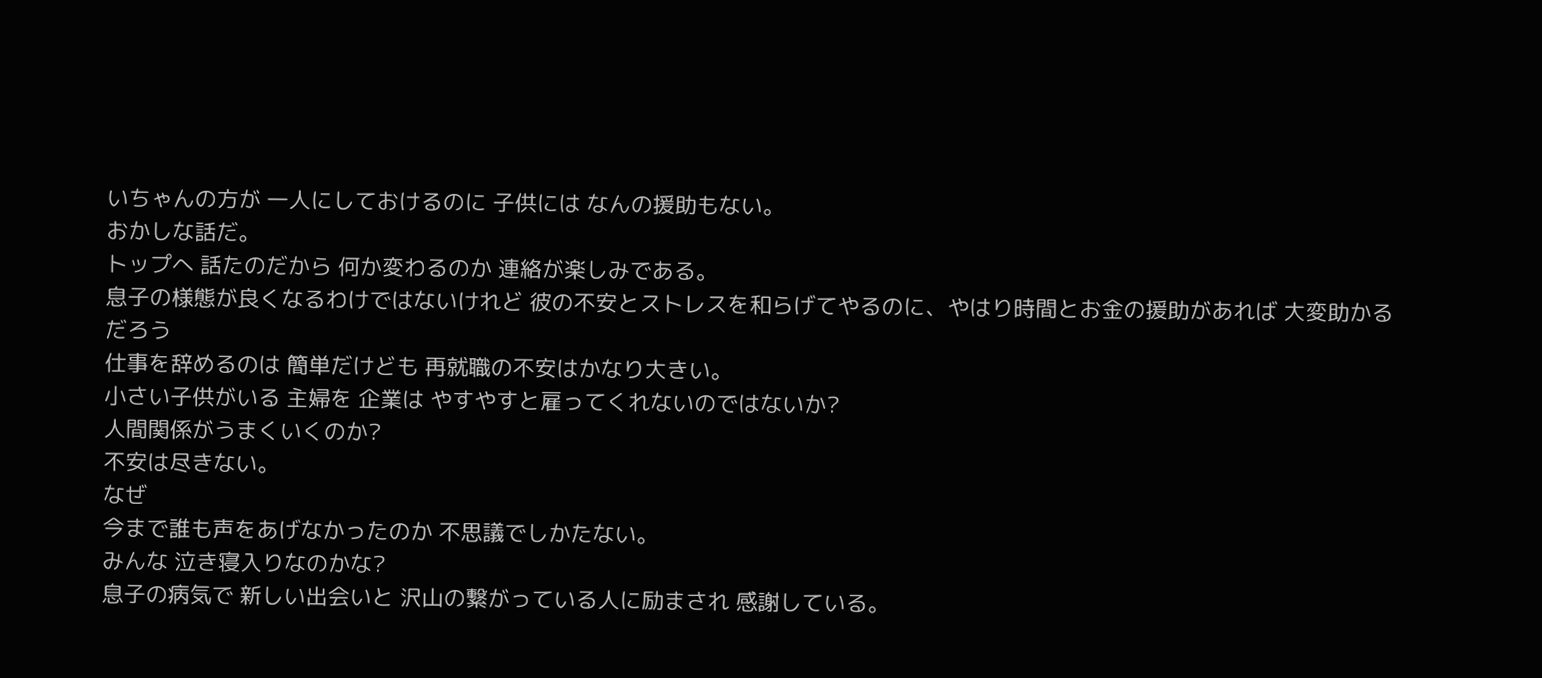いちゃんの方が 一人にしておけるのに 子供には なんの援助もない。
おかしな話だ。
トップへ 話たのだから 何か変わるのか 連絡が楽しみである。
息子の様態が良くなるわけではないけれど 彼の不安とストレスを和らげてやるのに、やはり時間とお金の援助があれば 大変助かる だろう
仕事を辞めるのは 簡単だけども 再就職の不安はかなり大きい。
小さい子供がいる 主婦を 企業は やすやすと雇ってくれないのではないか?
人間関係がうまくいくのか?
不安は尽きない。
なぜ
今まで誰も声をあげなかったのか 不思議でしかたない。
みんな 泣き寝入りなのかな?
息子の病気で 新しい出会いと 沢山の繋がっている人に励まされ 感謝している。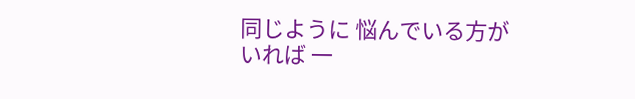同じように 悩んでいる方がいれば 一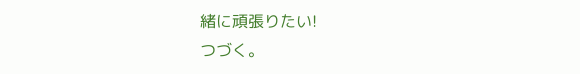緒に頑張りたい!
つづく。